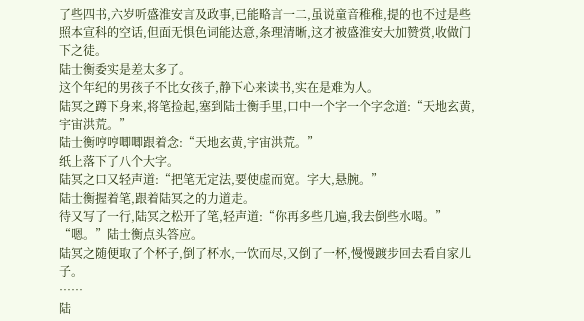了些四书,六岁听盛淮安言及政事,已能略言一二,虽说童音稚稚,提的也不过是些照本宣科的空话,但面无惧色词能达意,条理清晰,这才被盛淮安大加赞赏,收做门下之徒。
陆士衡委实是差太多了。
这个年纪的男孩子不比女孩子,静下心来读书,实在是难为人。
陆冥之蹲下身来,将笔捡起,塞到陆士衡手里,口中一个字一个字念道:“天地玄黄,宇宙洪荒。”
陆士衡哼哼唧唧跟着念:“天地玄黄,宇宙洪荒。”
纸上落下了八个大字。
陆冥之口又轻声道:“把笔无定法,要使虚而宽。字大,悬腕。”
陆士衡握着笔,跟着陆冥之的力道走。
待又写了一行,陆冥之松开了笔,轻声道:“你再多些几遍,我去倒些水喝。”
“嗯。”陆士衡点头答应。
陆冥之随便取了个杯子,倒了杯水,一饮而尽,又倒了一杯,慢慢踱步回去看自家儿子。
……
陆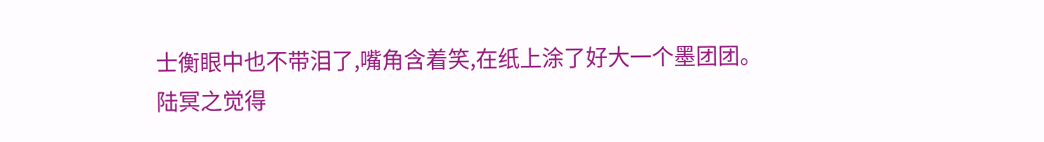士衡眼中也不带泪了,嘴角含着笑,在纸上涂了好大一个墨团团。
陆冥之觉得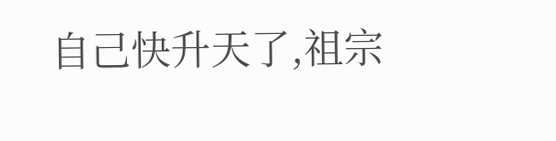自己快升天了,祖宗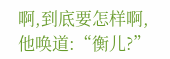啊,到底要怎样啊,他唤道:“衡儿?”